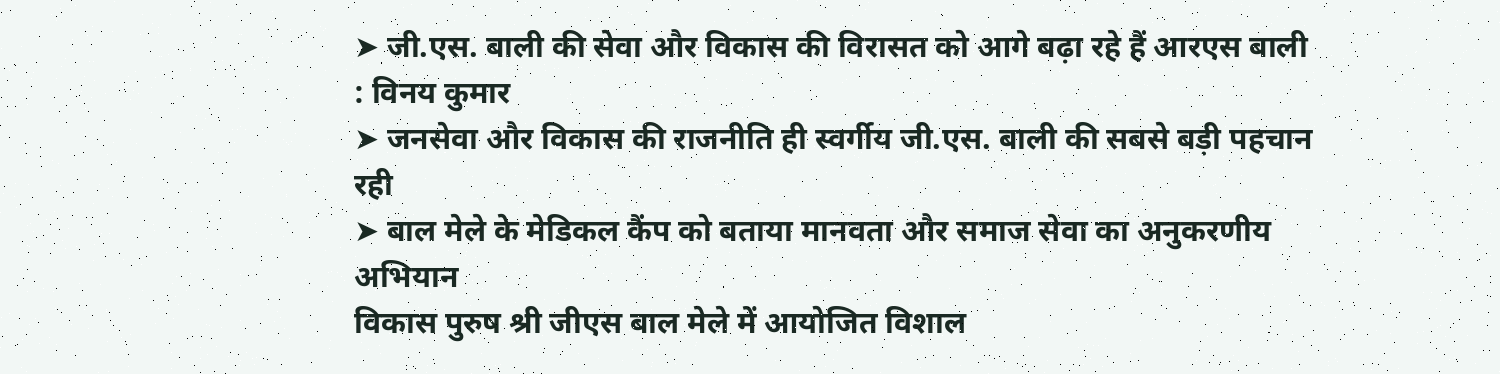➤ जी.एस. बाली की सेवा और विकास की विरासत को आगे बढ़ा रहे हैं आरएस बाली : विनय कुमार
➤ जनसेवा और विकास की राजनीति ही स्वर्गीय जी.एस. बाली की सबसे बड़ी पहचान रही
➤ बाल मेले के मेडिकल कैंप को बताया मानवता और समाज सेवा का अनुकरणीय अभियान
विकास पुरुष श्री जीएस बाल मेले में आयोजित विशाल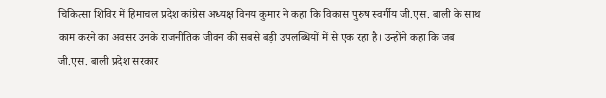चिकित्सा शिविर में हिमाचल प्रदेश कांग्रेस अध्यक्ष विनय कुमार ने कहा कि विकास पुरुष स्वर्गीय जी.एस. बाली के साथ काम करने का अवसर उनके राजनीतिक जीवन की सबसे बड़ी उपलब्धियों में से एक रहा है। उन्होंने कहा कि जब जी.एस. बाली प्रदेश सरकार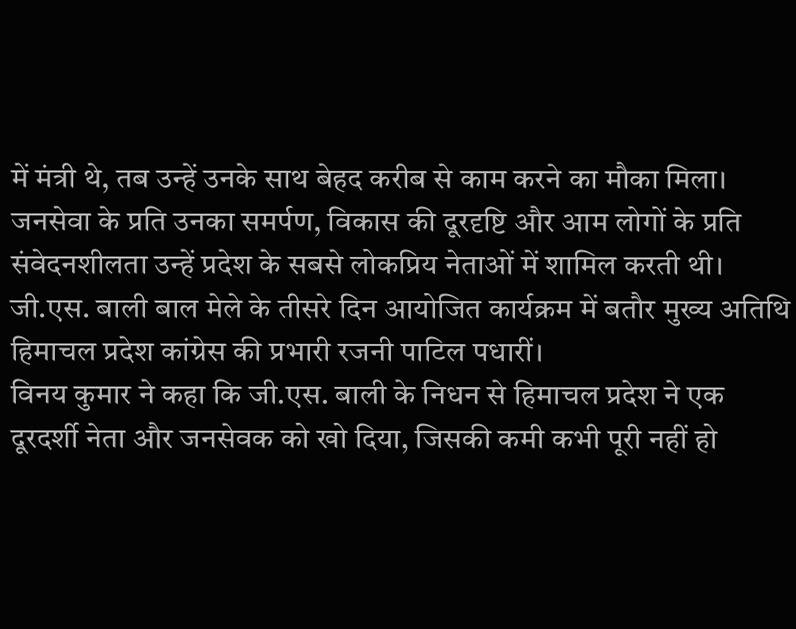में मंत्री थे, तब उन्हें उनके साथ बेहद करीब से काम करने का मौका मिला। जनसेवा के प्रति उनका समर्पण, विकास की दूरदृष्टि और आम लोगों के प्रति संवेदनशीलता उन्हें प्रदेश के सबसे लोकप्रिय नेताओं में शामिल करती थी। जी.एस. बाली बाल मेले के तीसरे दिन आयोजित कार्यक्रम में बतौर मुख्य अतिथि हिमाचल प्रदेश कांग्रेस की प्रभारी रजनी पाटिल पधारीं।
विनय कुमार ने कहा कि जी.एस. बाली के निधन से हिमाचल प्रदेश ने एक दूरदर्शी नेता और जनसेवक को खो दिया, जिसकी कमी कभी पूरी नहीं हो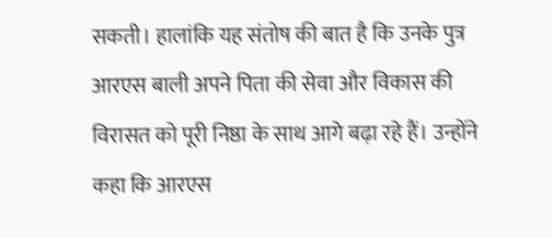सकती। हालांकि यह संतोष की बात है कि उनके पुत्र आरएस बाली अपने पिता की सेवा और विकास की विरासत को पूरी निष्ठा के साथ आगे बढ़ा रहे हैं। उन्होंने कहा कि आरएस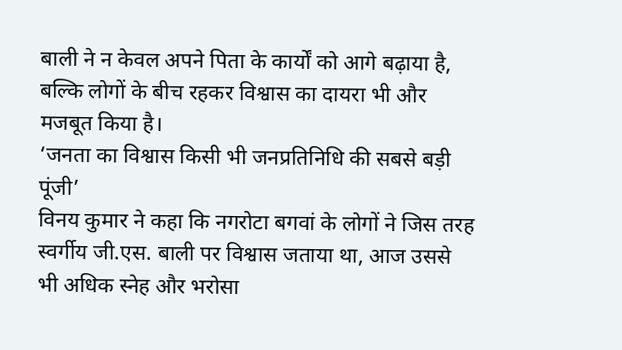बाली ने न केवल अपने पिता के कार्यों को आगे बढ़ाया है, बल्कि लोगों के बीच रहकर विश्वास का दायरा भी और मजबूत किया है।
‘जनता का विश्वास किसी भी जनप्रतिनिधि की सबसे बड़ी पूंजी’
विनय कुमार ने कहा कि नगरोटा बगवां के लोगों ने जिस तरह स्वर्गीय जी.एस. बाली पर विश्वास जताया था, आज उससे भी अधिक स्नेह और भरोसा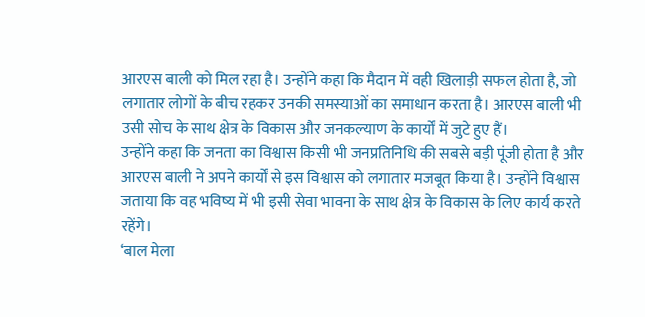आरएस बाली को मिल रहा है। उन्होंने कहा कि मैदान में वही खिलाड़ी सफल होता है, जो लगातार लोगों के बीच रहकर उनकी समस्याओं का समाधान करता है। आरएस बाली भी उसी सोच के साथ क्षेत्र के विकास और जनकल्याण के कार्यों में जुटे हुए हैं।
उन्होंने कहा कि जनता का विश्वास किसी भी जनप्रतिनिधि की सबसे बड़ी पूंजी होता है और आरएस बाली ने अपने कार्यों से इस विश्वास को लगातार मजबूत किया है। उन्होंने विश्वास जताया कि वह भविष्य में भी इसी सेवा भावना के साथ क्षेत्र के विकास के लिए कार्य करते रहेंगे।
‘बाल मेला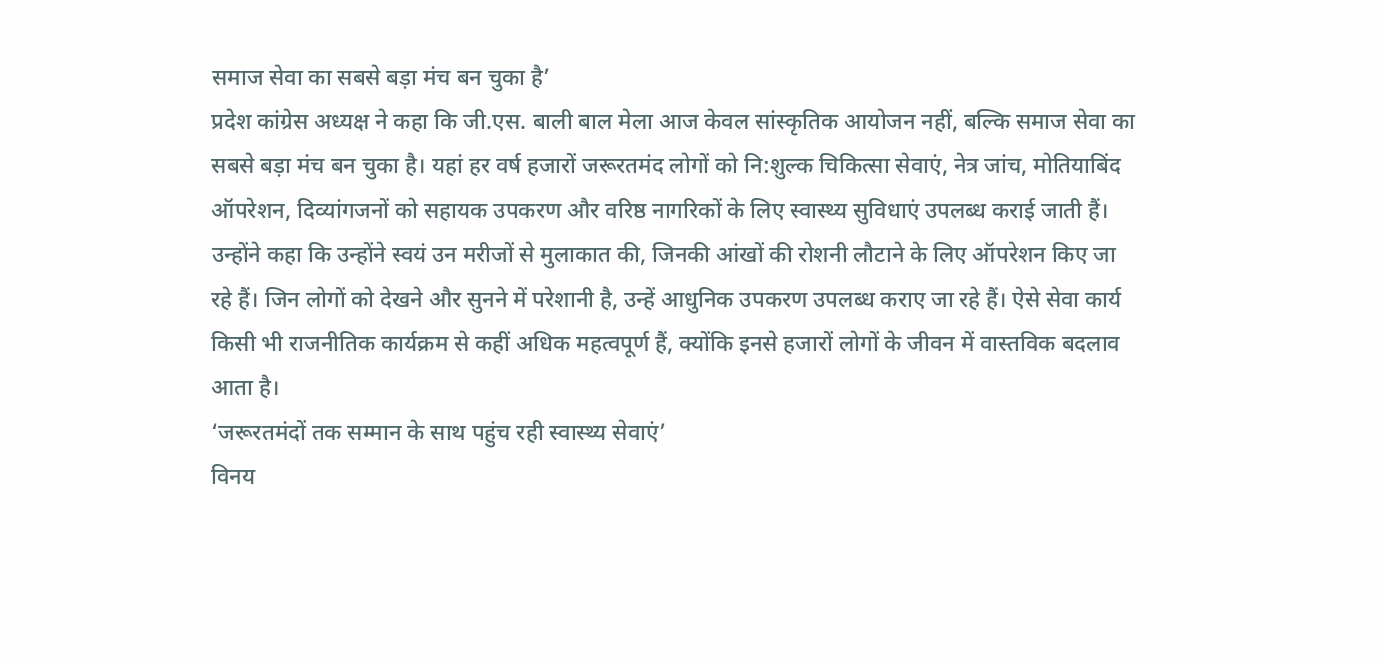समाज सेवा का सबसे बड़ा मंच बन चुका है’
प्रदेश कांग्रेस अध्यक्ष ने कहा कि जी.एस. बाली बाल मेला आज केवल सांस्कृतिक आयोजन नहीं, बल्कि समाज सेवा का सबसे बड़ा मंच बन चुका है। यहां हर वर्ष हजारों जरूरतमंद लोगों को नि:शुल्क चिकित्सा सेवाएं, नेत्र जांच, मोतियाबिंद ऑपरेशन, दिव्यांगजनों को सहायक उपकरण और वरिष्ठ नागरिकों के लिए स्वास्थ्य सुविधाएं उपलब्ध कराई जाती हैं।
उन्होंने कहा कि उन्होंने स्वयं उन मरीजों से मुलाकात की, जिनकी आंखों की रोशनी लौटाने के लिए ऑपरेशन किए जा रहे हैं। जिन लोगों को देखने और सुनने में परेशानी है, उन्हें आधुनिक उपकरण उपलब्ध कराए जा रहे हैं। ऐसे सेवा कार्य किसी भी राजनीतिक कार्यक्रम से कहीं अधिक महत्वपूर्ण हैं, क्योंकि इनसे हजारों लोगों के जीवन में वास्तविक बदलाव आता है।
‘जरूरतमंदों तक सम्मान के साथ पहुंच रही स्वास्थ्य सेवाएं’
विनय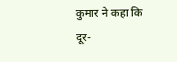कुमार ने कहा कि दूर-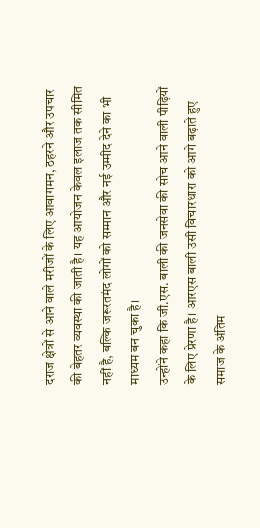दराज क्षेत्रों से आने वाले मरीजों के लिए आवागमन, ठहरने और उपचार की बेहतर व्यवस्था की जाती है। यह आयोजन केवल इलाज तक सीमित नहीं है, बल्कि जरूरतमंद लोगों को सम्मान और नई उम्मीद देने का भी माध्यम बन चुका है।
उन्होंने कहा कि जी.एस. बाली की जनसेवा की सोच आने वाली पीढ़ियों के लिए प्रेरणा है। आरएस बाली उसी विचारधारा को आगे बढ़ाते हुए समाज के अंतिम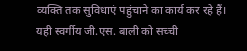व्यक्ति तक सुविधाएं पहुंचाने का कार्य कर रहे हैं। यही स्वर्गीय जी.एस. बाली को सच्ची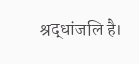श्रद्धांजलि है।